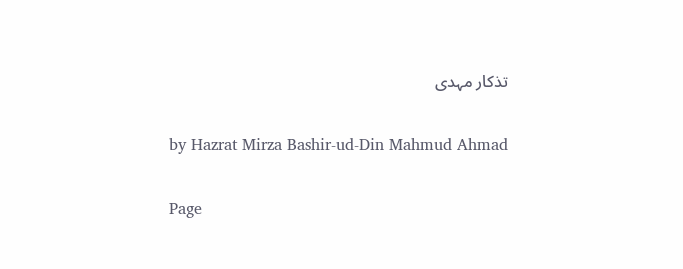تذکار مہدی

by Hazrat Mirza Bashir-ud-Din Mahmud Ahmad

Page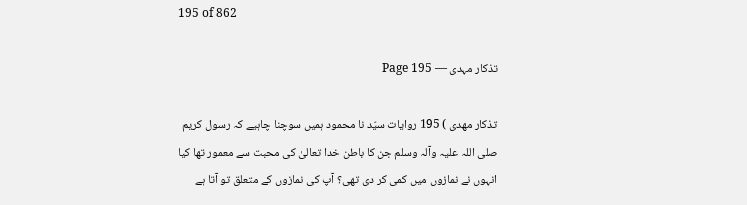195 of 862

تذکار مہدی — Page 195

تذکار مهدی ) 195 روایات سیّد نا محمود ہمیں سوچنا چاہیے کہ رسول کریم صلی اللہ علیہ وآلہ وسلم جن کا باطن خدا تعالیٰ کی محبت سے معمور تھا کیا انہوں نے نمازوں میں کمی کر دی تھی؟ آپ کی نمازوں کے متعلق تو آتا ہے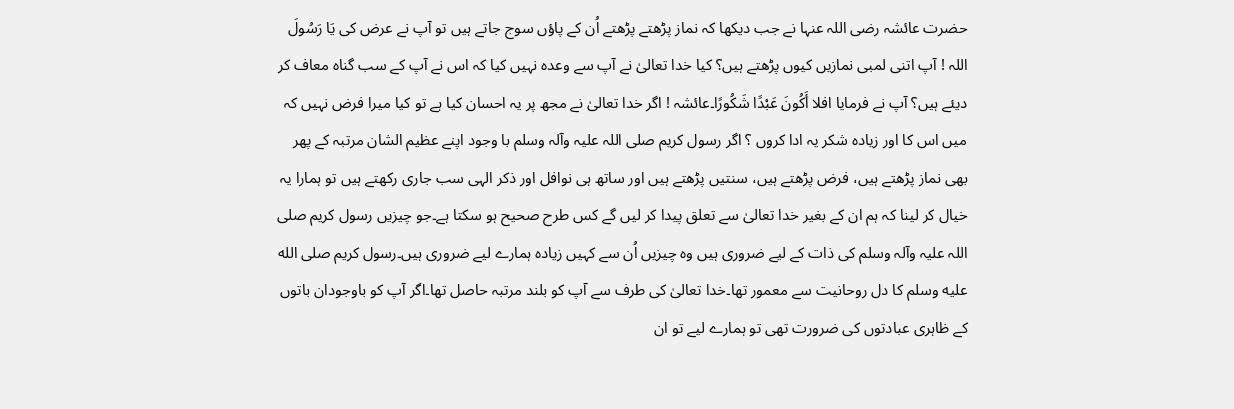حضرت عائشہ رضی اللہ عنہا نے جب دیکھا کہ نماز پڑھتے پڑھتے اُن کے پاؤں سوج جاتے ہیں تو آپ نے عرض کی يَا رَسُولَ اللہ ! آپ اتنی لمبی نمازیں کیوں پڑھتے ہیں؟ کیا خدا تعالیٰ نے آپ سے وعدہ نہیں کیا کہ اس نے آپ کے سب گناہ معاف کر دیئے ہیں؟ آپ نے فرمایا افلا أَكُونَ عَبْدًا شَكُورًا۔عائشہ ! اگر خدا تعالیٰ نے مجھ پر یہ احسان کیا ہے تو کیا میرا فرض نہیں کہ میں اس کا اور زیادہ شکر یہ ادا کروں ؟ اگر رسول کریم صلی اللہ علیہ وآلہ وسلم با وجود اپنے عظیم الشان مرتبہ کے پھر بھی نماز پڑھتے ہیں، فرض پڑھتے ہیں، سنتیں پڑھتے ہیں اور ساتھ ہی نوافل اور ذکر الہی سب جاری رکھتے ہیں تو ہمارا یہ خیال کر لینا کہ ہم ان کے بغیر خدا تعالیٰ سے تعلق پیدا کر لیں گے کس طرح صحیح ہو سکتا ہے۔جو چیزیں رسول کریم صلی اللہ علیہ وآلہ وسلم کی ذات کے لیے ضروری ہیں وہ چیزیں اُن سے کہیں زیادہ ہمارے لیے ضروری ہیں۔رسول کریم صلى الله عليه وسلم کا دل روحانیت سے معمور تھا۔خدا تعالیٰ کی طرف سے آپ کو بلند مرتبہ حاصل تھا۔اگر آپ کو باوجودان باتوں کے ظاہری عبادتوں کی ضرورت تھی تو ہمارے لیے تو ان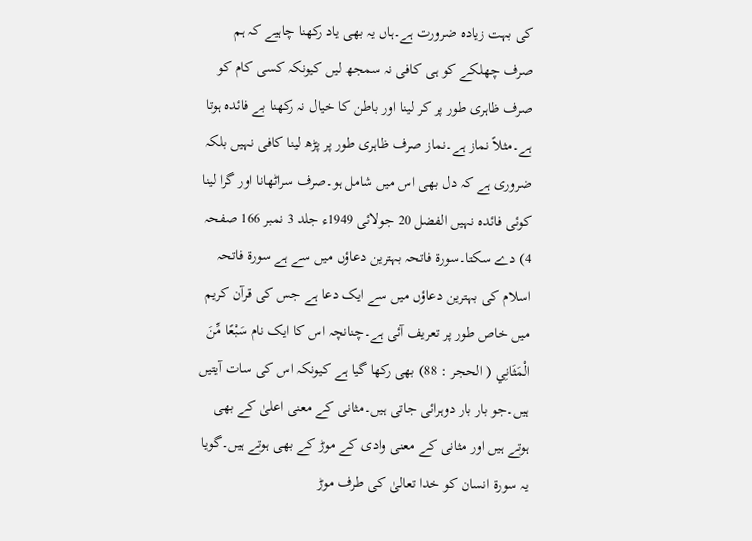کی بہت زیادہ ضرورت ہے۔ہاں یہ بھی یاد رکھنا چاہیے کہ ہم صرف چھلکے کو ہی کافی نہ سمجھ لیں کیونکہ کسی کام کو صرف ظاہری طور پر کر لینا اور باطن کا خیال نہ رکھنا بے فائدہ ہوتا ہے۔مثلاً نماز ہے۔نماز صرف ظاہری طور پر پڑھ لینا کافی نہیں بلکہ ضروری ہے کہ دل بھی اس میں شامل ہو۔صرف سراٹھانا اور گرا لینا کوئی فائدہ نہیں الفضل 20 جولائی 1949ء جلد 3 نمبر 166 صفحہ 4) دے سکتا۔سورۃ فاتحہ بہترین دعاؤں میں سے ہے سورۃ فاتحہ اسلام کی بہترین دعاؤں میں سے ایک دعا ہے جس کی قرآن کریم میں خاص طور پر تعریف آئی ہے۔چنانچہ اس کا ایک نام سَبْعًا مِّنَ الْمَثَانِي ( الحجر : 88) بھی رکھا گیا ہے کیونکہ اس کی سات آیتیں ہیں۔جو بار بار دوہرائی جاتی ہیں۔مثانی کے معنی اعلیٰ کے بھی ہوتے ہیں اور مثانی کے معنی وادی کے موڑ کے بھی ہوتے ہیں۔گویا یہ سورۃ انسان کو خدا تعالیٰ کی طرف موڑ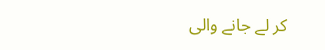کر لے جانے والی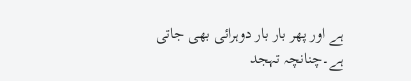ہے اور پھر بار بار دوہرائی بھی جاتی ہے۔چنانچہ تہجد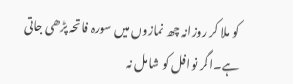کو ملا کر روزانہ چھ نمازوں میں سورہ فاتحہ پڑھی جاتی ہے۔اگر نوافل کو شامل نہ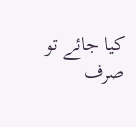کیا جائے تو صرف